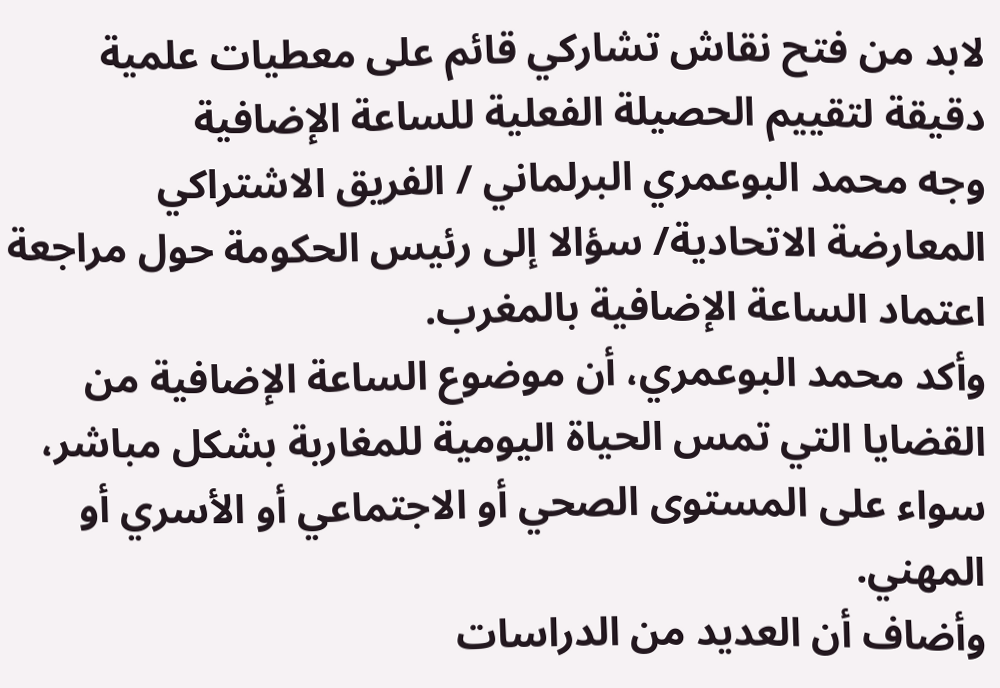لابد من فتح نقاش تشاركي قائم على معطيات علمية دقيقة لتقييم الحصيلة الفعلية للساعة الإضافية
وجه محمد البوعمري البرلماني / الفريق الاشتراكي المعارضة الاتحادية/ سؤالا إلى رئيس الحكومة حول مراجعة اعتماد الساعة الإضافية بالمغرب.
وأكد محمد البوعمري، أن موضوع الساعة الإضافية من القضايا التي تمس الحياة اليومية للمغاربة بشكل مباشر، سواء على المستوى الصحي أو الاجتماعي أو الأسري أو المهني.
وأضاف أن العديد من الدراسات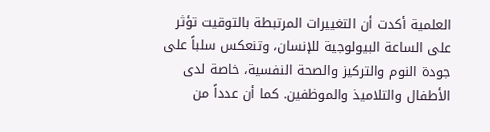العلمية أكدت أن التغييرات المرتبطة بالتوقيت تؤثر على الساعة البيولوجية للإنسان، وتنعكس سلباً على جودة النوم والتركيز والصحة النفسية، خاصة لدى الأطفال والتلاميذ والموظفين. كما أن عدداً من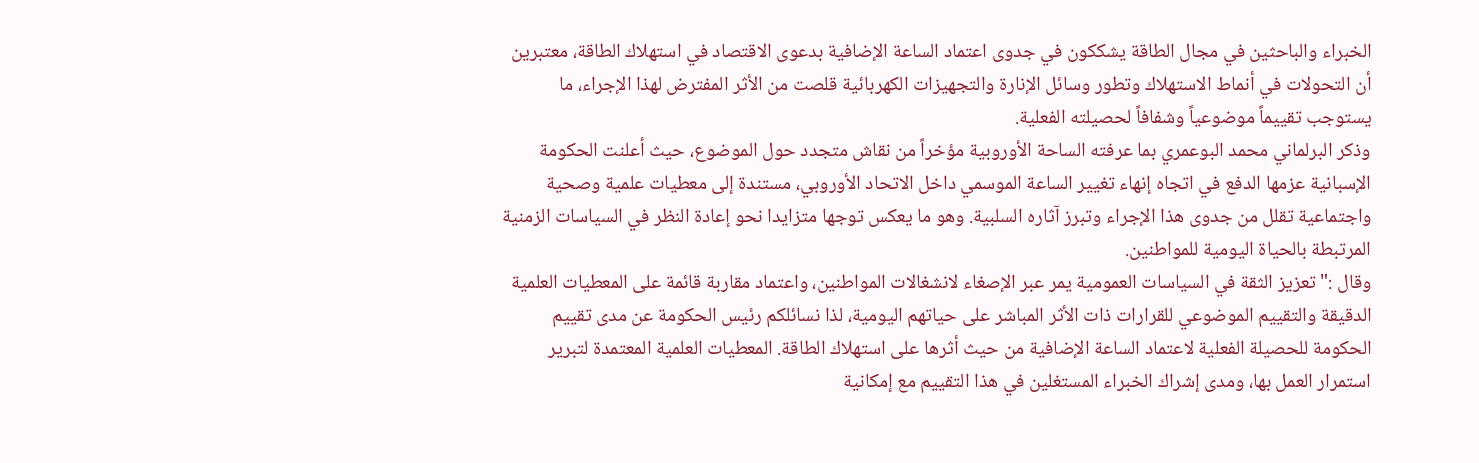الخبراء والباحثين في مجال الطاقة يشككون في جدوى اعتماد الساعة الإضافية بدعوى الاقتصاد في استهلاك الطاقة، معتبرين أن التحولات في أنماط الاستهلاك وتطور وسائل الإنارة والتجهيزات الكهربائية قلصت من الأثر المفترض لهذا الإجراء، ما يستوجب تقييماً موضوعياً وشفافاً لحصيلته الفعلية.
وذكر البرلماني محمد البوعمري بما عرفته الساحة الأوروبية مؤخراً من نقاش متجدد حول الموضوع، حيث أعلنت الحكومة الإسبانية عزمها الدفع في اتجاه إنهاء تغيير الساعة الموسمي داخل الاتحاد الأوروبي، مستندة إلى معطيات علمية وصحية واجتماعية تقلل من جدوى هذا الإجراء وتبرز آثاره السلبية. وهو ما يعكس توجها متزايدا نحو إعادة النظر في السياسات الزمنية المرتبطة بالحياة اليومية للمواطنين.
وقال :" تعزيز الثقة في السياسات العمومية يمر عبر الإصغاء لانشغالات المواطنين، واعتماد مقاربة قائمة على المعطيات العلمية الدقيقة والتقييم الموضوعي للقرارات ذات الأثر المباشر على حياتهم اليومية، لذا نسائلكم رئيس الحكومة عن مدى تقييم الحكومة للحصيلة الفعلية لاعتماد الساعة الإضافية من حيث أثرها على استهلاك الطاقة. المعطيات العلمية المعتمدة لتبرير استمرار العمل بها، ومدى إشراك الخبراء المستغلين في هذا التقييم مع إمكانية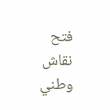فتح نقاش وطني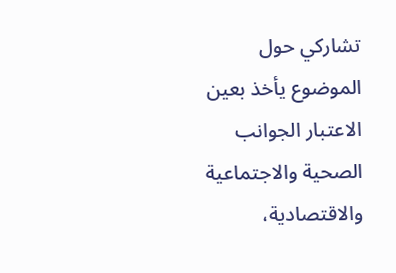تشاركي حول الموضوع يأخذ بعين الاعتبار الجوانب الصحية والاجتماعية والاقتصادية،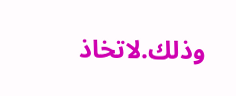وذلك.لاتخاذ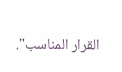القرار المناسب".